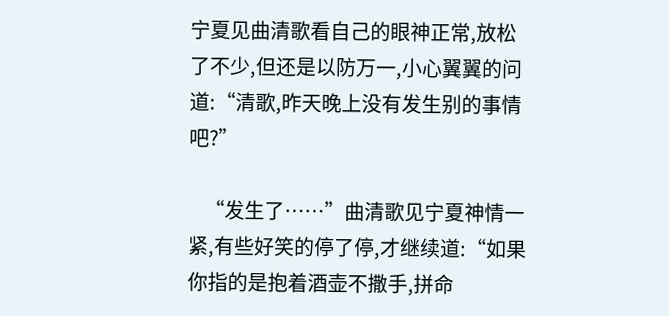宁夏见曲清歌看自己的眼神正常,放松了不少,但还是以防万一,小心翼翼的问道:“清歌,昨天晚上没有发生别的事情吧?”

    “发生了……”曲清歌见宁夏神情一紧,有些好笑的停了停,才继续道:“如果你指的是抱着酒壶不撒手,拼命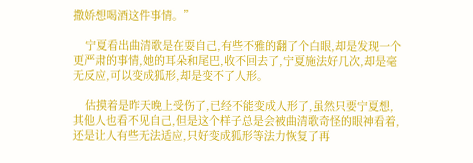撒娇想喝酒这件事情。”

    宁夏看出曲清歌是在耍自己,有些不雅的翻了个白眼,却是发现一个更严肃的事情,她的耳朵和尾巴,收不回去了,宁夏施法好几次,却是毫无反应,可以变成狐形,却是变不了人形。

    估摸着是昨天晚上受伤了,已经不能变成人形了,虽然只要宁夏想,其他人也看不见自己,但是这个样子总是会被曲清歌奇怪的眼神看着,还是让人有些无法适应,只好变成狐形等法力恢复了再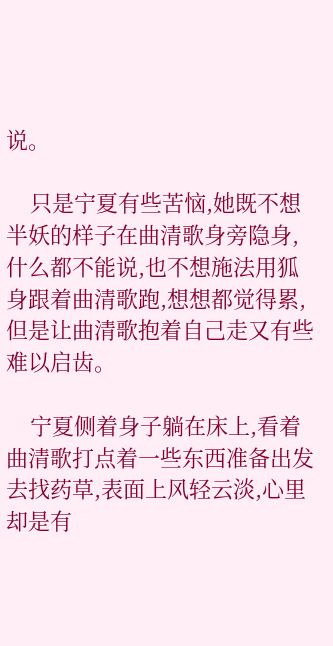说。

    只是宁夏有些苦恼,她既不想半妖的样子在曲清歌身旁隐身,什么都不能说,也不想施法用狐身跟着曲清歌跑,想想都觉得累,但是让曲清歌抱着自己走又有些难以启齿。

    宁夏侧着身子躺在床上,看着曲清歌打点着一些东西准备出发去找药草,表面上风轻云淡,心里却是有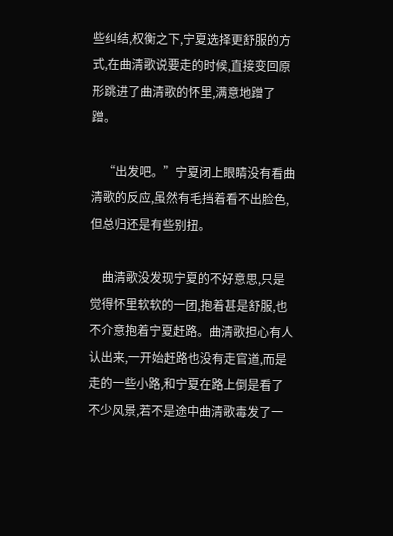些纠结,权衡之下,宁夏选择更舒服的方式,在曲清歌说要走的时候,直接变回原形跳进了曲清歌的怀里,满意地蹭了蹭。

    “出发吧。”宁夏闭上眼睛没有看曲清歌的反应,虽然有毛挡着看不出脸色,但总归还是有些别扭。

    曲清歌没发现宁夏的不好意思,只是觉得怀里软软的一团,抱着甚是舒服,也不介意抱着宁夏赶路。曲清歌担心有人认出来,一开始赶路也没有走官道,而是走的一些小路,和宁夏在路上倒是看了不少风景,若不是途中曲清歌毒发了一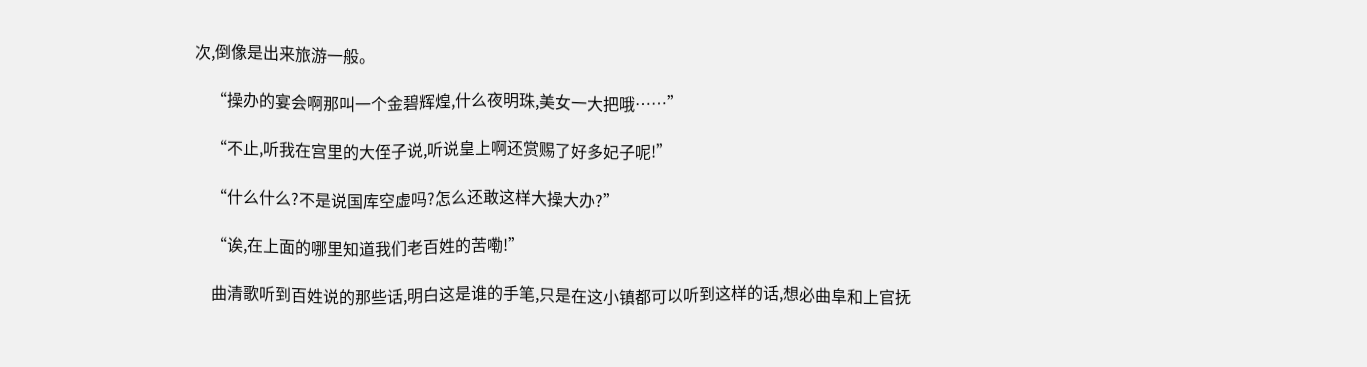次,倒像是出来旅游一般。

    “操办的宴会啊那叫一个金碧辉煌,什么夜明珠,美女一大把哦……”

    “不止,听我在宫里的大侄子说,听说皇上啊还赏赐了好多妃子呢!”

    “什么什么?不是说国库空虚吗?怎么还敢这样大操大办?”

    “诶,在上面的哪里知道我们老百姓的苦嘞!”

    曲清歌听到百姓说的那些话,明白这是谁的手笔,只是在这小镇都可以听到这样的话,想必曲阜和上官抚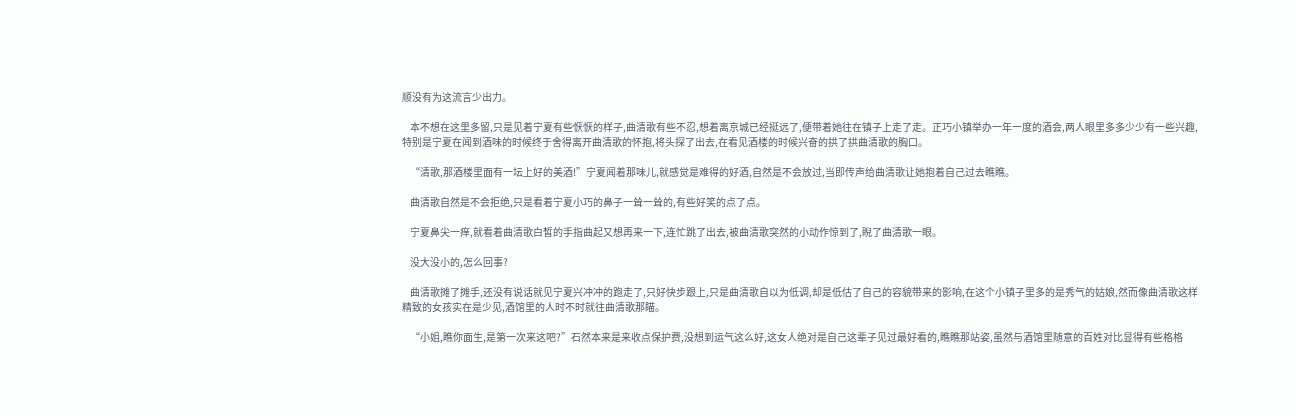顺没有为这流言少出力。

    本不想在这里多留,只是见着宁夏有些恹恹的样子,曲清歌有些不忍,想着离京城已经挺远了,便带着她往在镇子上走了走。正巧小镇举办一年一度的酒会,两人眼里多多少少有一些兴趣,特别是宁夏在闻到酒味的时候终于舍得离开曲清歌的怀抱,将头探了出去,在看见酒楼的时候兴奋的拱了拱曲清歌的胸口。

    “清歌,那酒楼里面有一坛上好的美酒!”宁夏闻着那味儿,就感觉是难得的好酒,自然是不会放过,当即传声给曲清歌让她抱着自己过去瞧瞧。

    曲清歌自然是不会拒绝,只是看着宁夏小巧的鼻子一耸一耸的,有些好笑的点了点。

    宁夏鼻尖一痒,就看着曲清歌白皙的手指曲起又想再来一下,连忙跳了出去,被曲清歌突然的小动作惊到了,睨了曲清歌一眼。

    没大没小的,怎么回事?

    曲清歌摊了摊手,还没有说话就见宁夏兴冲冲的跑走了,只好快步跟上,只是曲清歌自以为低调,却是低估了自己的容貌带来的影响,在这个小镇子里多的是秀气的姑娘,然而像曲清歌这样精致的女孩实在是少见,酒馆里的人时不时就往曲清歌那瞄。

    “小姐,瞧你面生,是第一次来这吧?”石然本来是来收点保护费,没想到运气这么好,这女人绝对是自己这辈子见过最好看的,瞧瞧那站姿,虽然与酒馆里随意的百姓对比显得有些格格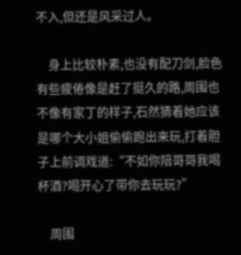不入,但还是风采过人。

    身上比较朴素,也没有配刀剑,脸色有些疲倦像是赶了挺久的路,周围也不像有家丁的样子,石然猜着她应该是哪个大小姐偷偷跑出来玩,打着胆子上前调戏道:“不如你陪哥哥我喝杯酒?喝开心了带你去玩玩?”

    周围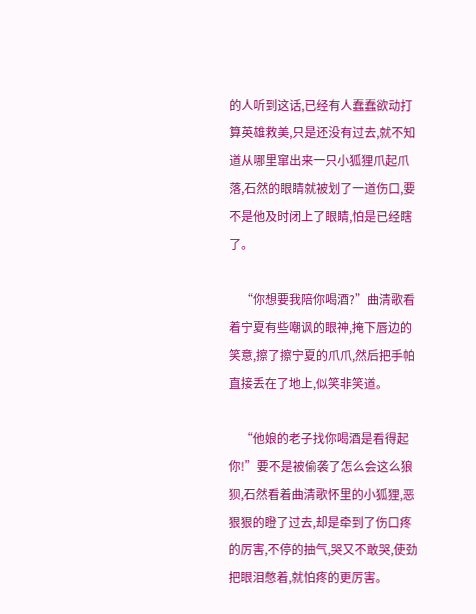的人听到这话,已经有人蠢蠢欲动打算英雄救美,只是还没有过去,就不知道从哪里窜出来一只小狐狸爪起爪落,石然的眼睛就被划了一道伤口,要不是他及时闭上了眼睛,怕是已经瞎了。

    “你想要我陪你喝酒?”曲清歌看着宁夏有些嘲讽的眼神,掩下唇边的笑意,擦了擦宁夏的爪爪,然后把手帕直接丢在了地上,似笑非笑道。

    “他娘的老子找你喝酒是看得起你!”要不是被偷袭了怎么会这么狼狈,石然看着曲清歌怀里的小狐狸,恶狠狠的瞪了过去,却是牵到了伤口疼的厉害,不停的抽气,哭又不敢哭,使劲把眼泪憋着,就怕疼的更厉害。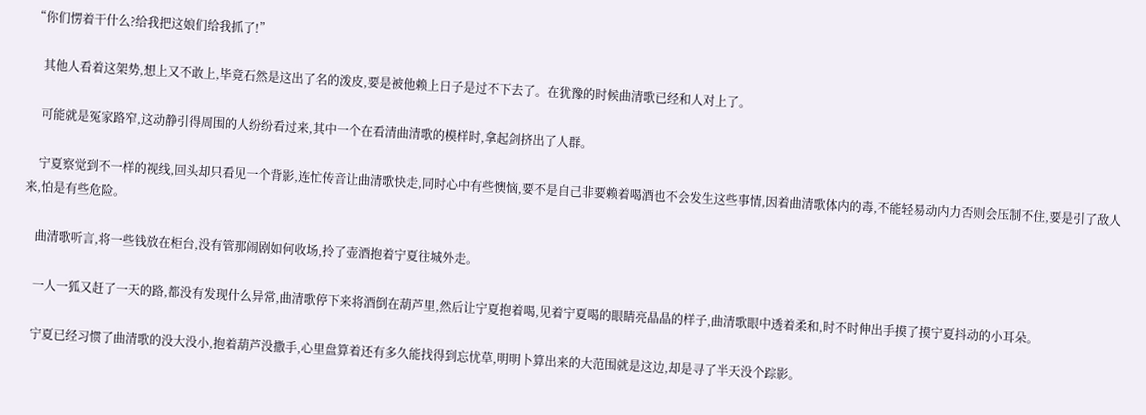“你们愣着干什么?给我把这娘们给我抓了!”

    其他人看着这架势,想上又不敢上,毕竟石然是这出了名的泼皮,要是被他赖上日子是过不下去了。在犹豫的时候曲清歌已经和人对上了。

    可能就是冤家路窄,这动静引得周围的人纷纷看过来,其中一个在看清曲清歌的模样时,拿起剑挤出了人群。

    宁夏察觉到不一样的视线,回头却只看见一个背影,连忙传音让曲清歌快走,同时心中有些懊恼,要不是自己非要赖着喝酒也不会发生这些事情,因着曲清歌体内的毒,不能轻易动内力否则会压制不住,要是引了敌人来,怕是有些危险。

    曲清歌听言,将一些钱放在柜台,没有管那闹剧如何收场,拎了壶酒抱着宁夏往城外走。

    一人一狐又赶了一天的路,都没有发现什么异常,曲清歌停下来将酒倒在葫芦里,然后让宁夏抱着喝,见着宁夏喝的眼睛亮晶晶的样子,曲清歌眼中透着柔和,时不时伸出手摸了摸宁夏抖动的小耳朵。

    宁夏已经习惯了曲清歌的没大没小,抱着葫芦没撒手,心里盘算着还有多久能找得到忘忧草,明明卜算出来的大范围就是这边,却是寻了半天没个踪影。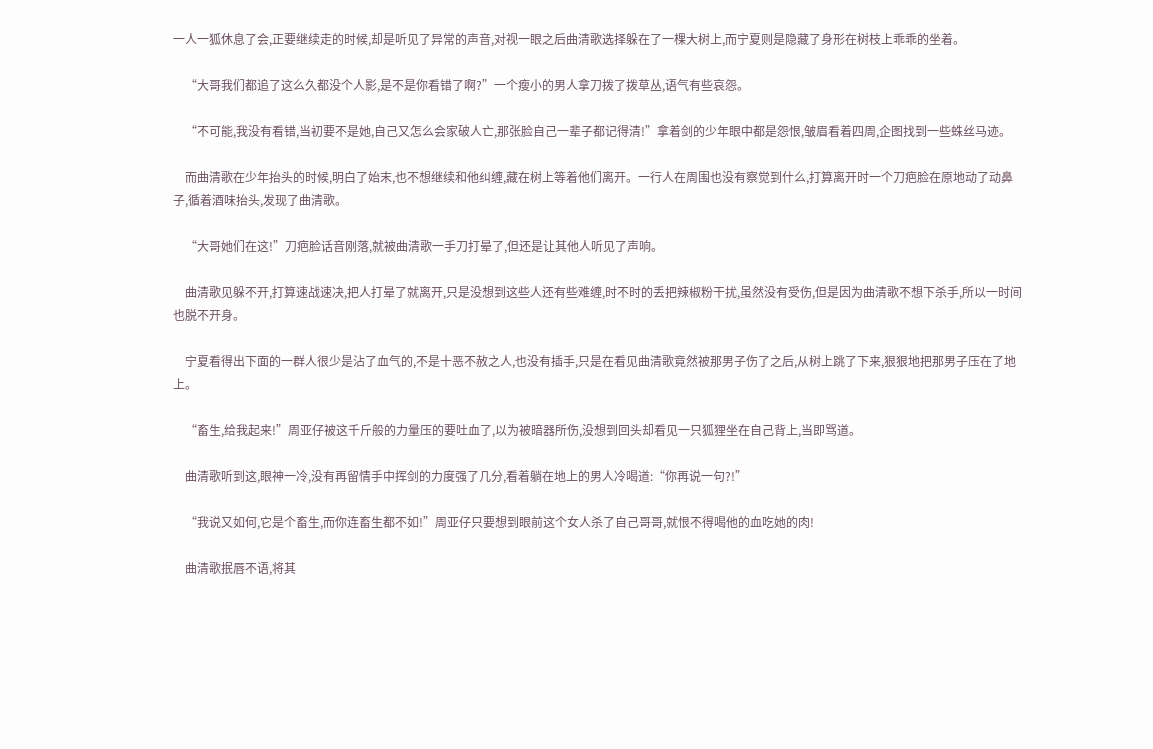一人一狐休息了会,正要继续走的时候,却是听见了异常的声音,对视一眼之后曲清歌选择躲在了一棵大树上,而宁夏则是隐藏了身形在树枝上乖乖的坐着。

    “大哥我们都追了这么久都没个人影,是不是你看错了啊?”一个瘦小的男人拿刀拨了拨草丛,语气有些哀怨。

    “不可能,我没有看错,当初要不是她,自己又怎么会家破人亡,那张脸自己一辈子都记得清!”拿着剑的少年眼中都是怨恨,皱眉看着四周,企图找到一些蛛丝马迹。

    而曲清歌在少年抬头的时候,明白了始末,也不想继续和他纠缠,藏在树上等着他们离开。一行人在周围也没有察觉到什么,打算离开时一个刀疤脸在原地动了动鼻子,循着酒味抬头,发现了曲清歌。

    “大哥她们在这!”刀疤脸话音刚落,就被曲清歌一手刀打晕了,但还是让其他人听见了声响。

    曲清歌见躲不开,打算速战速决,把人打晕了就离开,只是没想到这些人还有些难缠,时不时的丢把辣椒粉干扰,虽然没有受伤,但是因为曲清歌不想下杀手,所以一时间也脱不开身。

    宁夏看得出下面的一群人很少是沾了血气的,不是十恶不赦之人,也没有插手,只是在看见曲清歌竟然被那男子伤了之后,从树上跳了下来,狠狠地把那男子压在了地上。

    “畜生,给我起来!”周亚仔被这千斤般的力量压的要吐血了,以为被暗器所伤,没想到回头却看见一只狐狸坐在自己背上,当即骂道。

    曲清歌听到这,眼神一冷,没有再留情手中挥剑的力度强了几分,看着躺在地上的男人冷喝道:“你再说一句?!”

    “我说又如何,它是个畜生,而你连畜生都不如!”周亚仔只要想到眼前这个女人杀了自己哥哥,就恨不得喝他的血吃她的肉!

    曲清歌抿唇不语,将其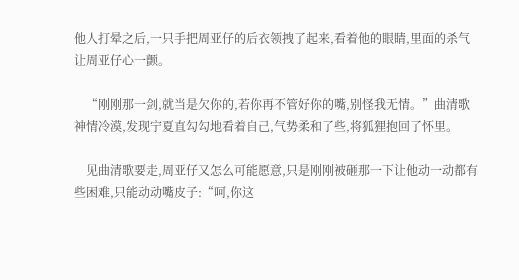他人打晕之后,一只手把周亚仔的后衣领拽了起来,看着他的眼睛,里面的杀气让周亚仔心一颤。

    “刚刚那一剑,就当是欠你的,若你再不管好你的嘴,别怪我无情。”曲清歌神情冷漠,发现宁夏直勾勾地看着自己,气势柔和了些,将狐狸抱回了怀里。

    见曲清歌要走,周亚仔又怎么可能愿意,只是刚刚被砸那一下让他动一动都有些困难,只能动动嘴皮子:“呵,你这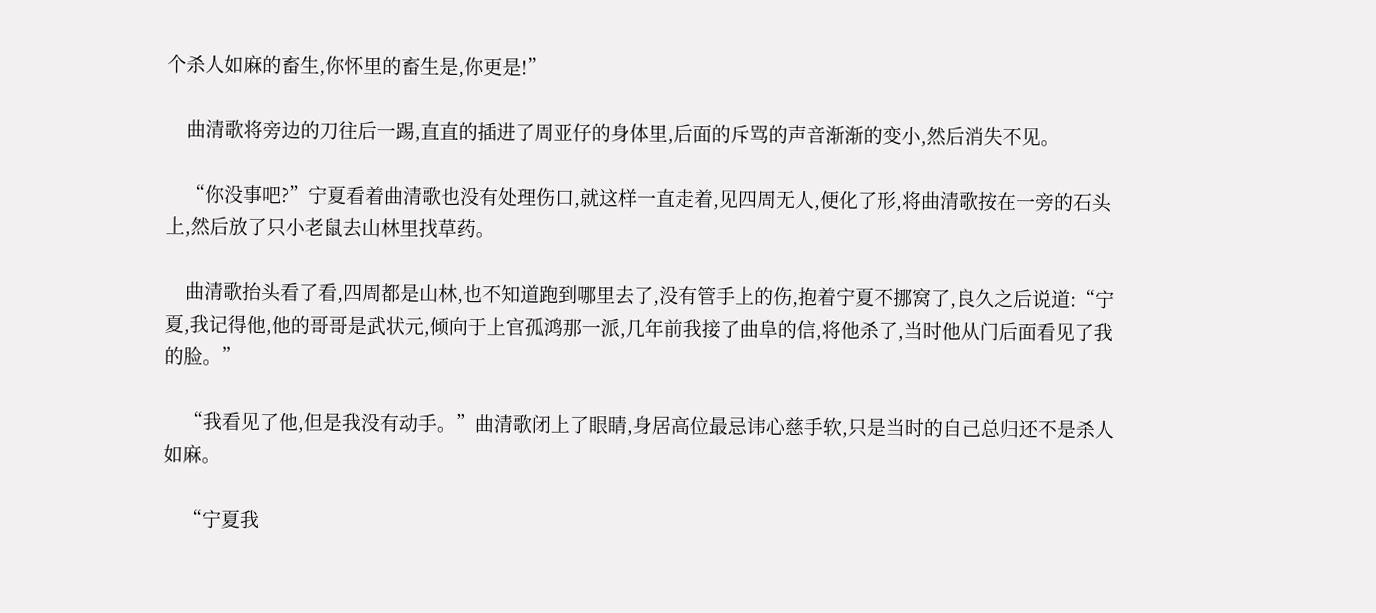个杀人如麻的畜生,你怀里的畜生是,你更是!”

    曲清歌将旁边的刀往后一踢,直直的插进了周亚仔的身体里,后面的斥骂的声音渐渐的变小,然后消失不见。

    “你没事吧?”宁夏看着曲清歌也没有处理伤口,就这样一直走着,见四周无人,便化了形,将曲清歌按在一旁的石头上,然后放了只小老鼠去山林里找草药。

    曲清歌抬头看了看,四周都是山林,也不知道跑到哪里去了,没有管手上的伤,抱着宁夏不挪窝了,良久之后说道:“宁夏,我记得他,他的哥哥是武状元,倾向于上官孤鸿那一派,几年前我接了曲阜的信,将他杀了,当时他从门后面看见了我的脸。”

    “我看见了他,但是我没有动手。”曲清歌闭上了眼睛,身居高位最忌讳心慈手软,只是当时的自己总归还不是杀人如麻。

    “宁夏我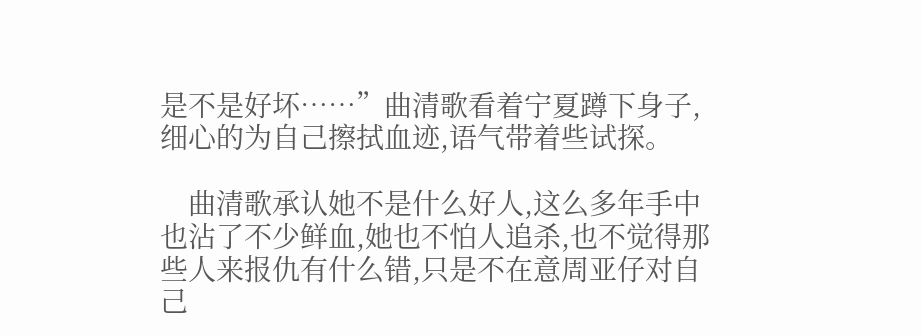是不是好坏……”曲清歌看着宁夏蹲下身子,细心的为自己擦拭血迹,语气带着些试探。

    曲清歌承认她不是什么好人,这么多年手中也沾了不少鲜血,她也不怕人追杀,也不觉得那些人来报仇有什么错,只是不在意周亚仔对自己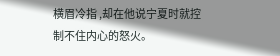横眉冷指 ,却在他说宁夏时就控制不住内心的怒火。